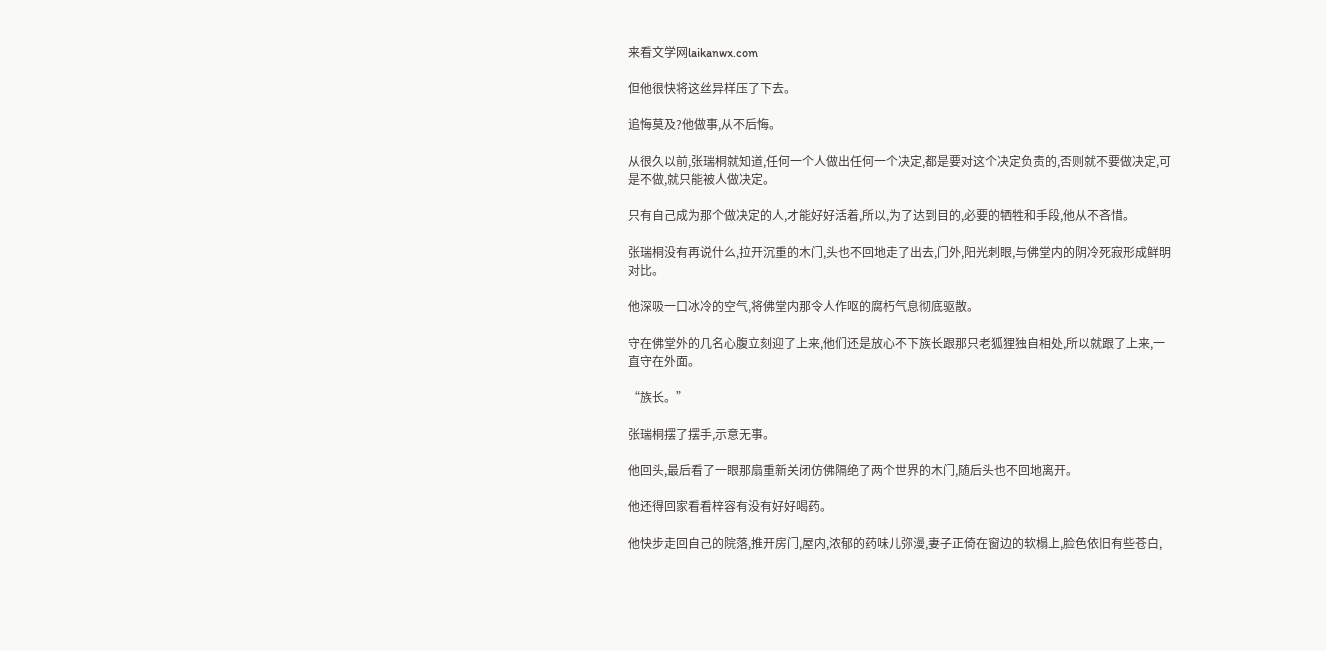来看文学网laikanwx.com

但他很快将这丝异样压了下去。

追悔莫及?他做事,从不后悔。

从很久以前,张瑞桐就知道,任何一个人做出任何一个决定,都是要对这个决定负责的,否则就不要做决定,可是不做,就只能被人做决定。

只有自己成为那个做决定的人,才能好好活着,所以,为了达到目的,必要的牺牲和手段,他从不吝惜。

张瑞桐没有再说什么,拉开沉重的木门,头也不回地走了出去,门外,阳光刺眼,与佛堂内的阴冷死寂形成鲜明对比。

他深吸一口冰冷的空气,将佛堂内那令人作呕的腐朽气息彻底驱散。

守在佛堂外的几名心腹立刻迎了上来,他们还是放心不下族长跟那只老狐狸独自相处,所以就跟了上来,一直守在外面。

“族长。”

张瑞桐摆了摆手,示意无事。

他回头,最后看了一眼那扇重新关闭仿佛隔绝了两个世界的木门,随后头也不回地离开。

他还得回家看看梓容有没有好好喝药。

他快步走回自己的院落,推开房门,屋内,浓郁的药味儿弥漫,妻子正倚在窗边的软榻上,脸色依旧有些苍白,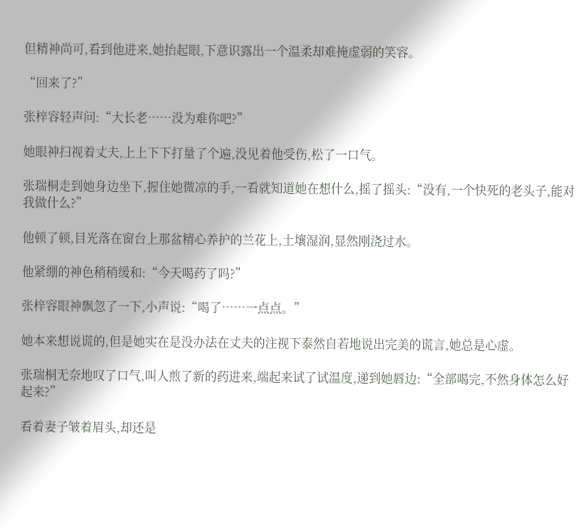但精神尚可,看到他进来,她抬起眼,下意识露出一个温柔却难掩虚弱的笑容。

“回来了?”

张梓容轻声问:“大长老……没为难你吧?”

她眼神扫视着丈夫,上上下下打量了个遍,没见着他受伤,松了一口气。

张瑞桐走到她身边坐下,握住她微凉的手,一看就知道她在想什么,摇了摇头:“没有,一个快死的老头子,能对我做什么?”

他顿了顿,目光落在窗台上那盆精心养护的兰花上,土壤湿润,显然刚浇过水。

他紧绷的神色稍稍缓和:“今天喝药了吗?”

张梓容眼神飘忽了一下,小声说:“喝了……一点点。”

她本来想说谎的,但是她实在是没办法在丈夫的注视下泰然自若地说出完美的谎言,她总是心虚。

张瑞桐无奈地叹了口气,叫人煎了新的药进来,端起来试了试温度,递到她唇边:“全部喝完,不然身体怎么好起来?”

看着妻子皱着眉头,却还是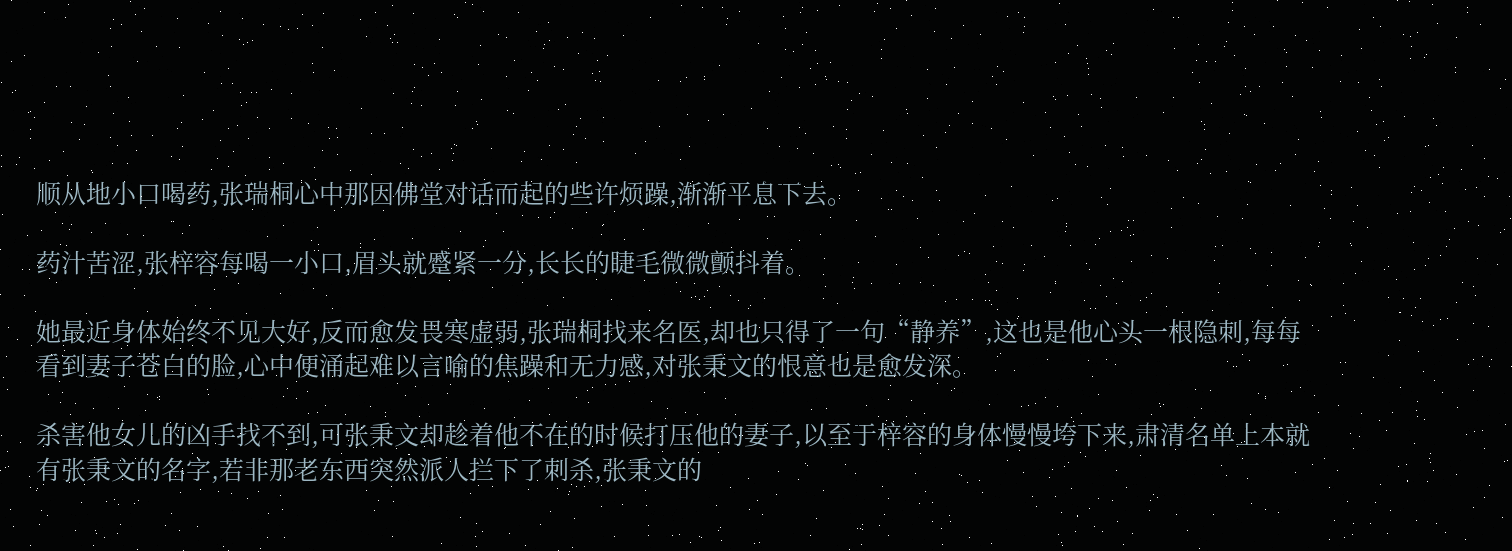顺从地小口喝药,张瑞桐心中那因佛堂对话而起的些许烦躁,渐渐平息下去。

药汁苦涩,张梓容每喝一小口,眉头就蹙紧一分,长长的睫毛微微颤抖着。

她最近身体始终不见大好,反而愈发畏寒虚弱,张瑞桐找来名医,却也只得了一句“静养”,这也是他心头一根隐刺,每每看到妻子苍白的脸,心中便涌起难以言喻的焦躁和无力感,对张秉文的恨意也是愈发深。

杀害他女儿的凶手找不到,可张秉文却趁着他不在的时候打压他的妻子,以至于梓容的身体慢慢垮下来,肃清名单上本就有张秉文的名字,若非那老东西突然派人拦下了刺杀,张秉文的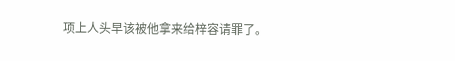项上人头早该被他拿来给梓容请罪了。